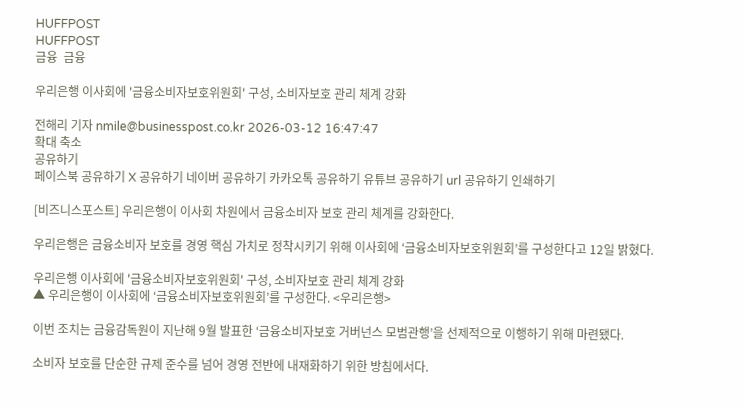HUFFPOST
HUFFPOST
금융  금융

우리은행 이사회에 '금융소비자보호위원회' 구성, 소비자보호 관리 체계 강화

전해리 기자 nmile@businesspost.co.kr 2026-03-12 16:47:47
확대 축소
공유하기
페이스북 공유하기 X 공유하기 네이버 공유하기 카카오톡 공유하기 유튜브 공유하기 url 공유하기 인쇄하기

[비즈니스포스트] 우리은행이 이사회 차원에서 금융소비자 보호 관리 체계를 강화한다.

우리은행은 금융소비자 보호를 경영 핵심 가치로 정착시키기 위해 이사회에 ‘금융소비자보호위원회’를 구성한다고 12일 밝혔다.

우리은행 이사회에 '금융소비자보호위원회' 구성, 소비자보호 관리 체계 강화
▲ 우리은행이 이사회에 ‘금융소비자보호위원회’를 구성한다. <우리은행>

이번 조치는 금융감독원이 지난해 9월 발표한 ‘금융소비자보호 거버넌스 모범관행’을 선제적으로 이행하기 위해 마련됐다.

소비자 보호를 단순한 규제 준수를 넘어 경영 전반에 내재화하기 위한 방침에서다.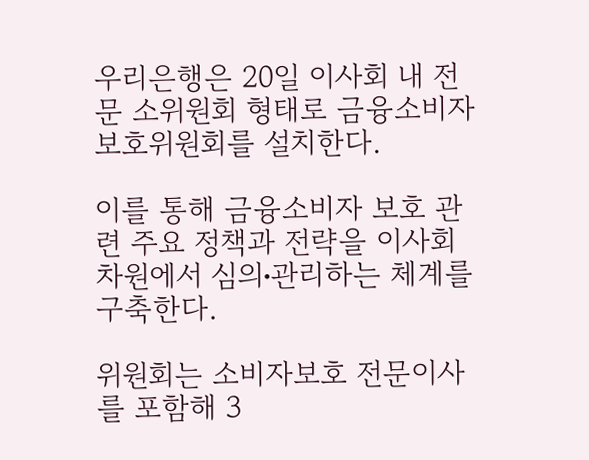우리은행은 20일 이사회 내 전문 소위원회 형태로 금융소비자보호위원회를 설치한다.

이를 통해 금융소비자 보호 관련 주요 정책과 전략을 이사회 차원에서 심의ᐧ관리하는 체계를 구축한다.

위원회는 소비자보호 전문이사를 포함해 3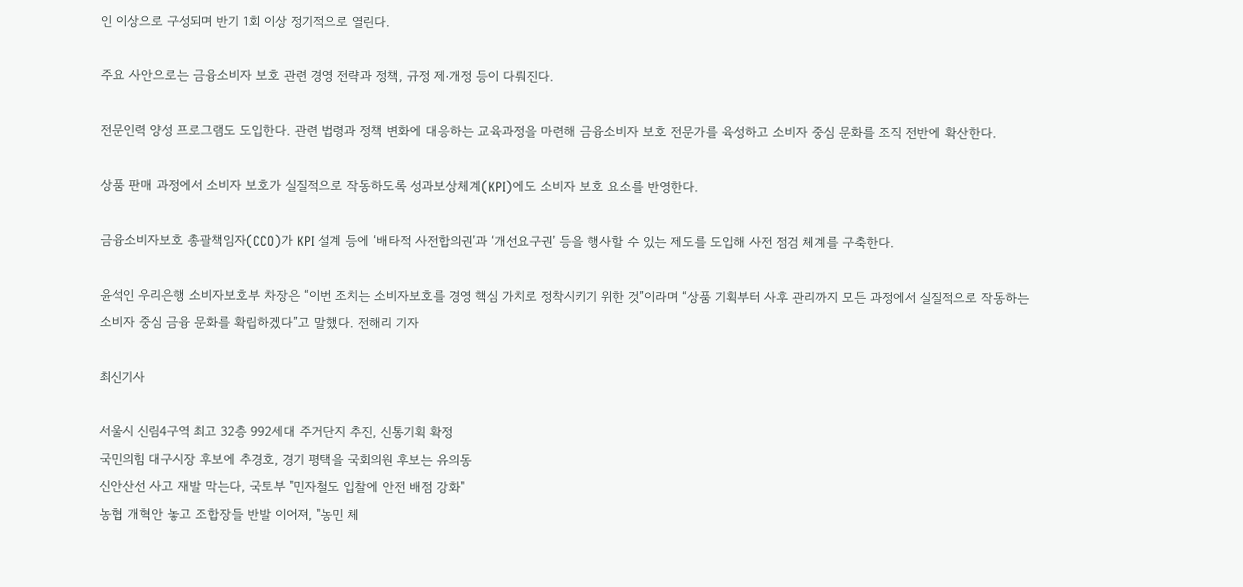인 이상으로 구성되며 반기 1회 이상 정기적으로 열린다.

주요 사안으로는 금융소비자 보호 관련 경영 전략과 정책, 규정 제ᐧ개정 등이 다뤄진다.

전문인력 양성 프로그램도 도입한다. 관련 법령과 정책 변화에 대응하는 교육과정을 마련해 금융소비자 보호 전문가를 육성하고 소비자 중심 문화를 조직 전반에 확산한다.

상품 판매 과정에서 소비자 보호가 실질적으로 작동하도록 성과보상체계(KPI)에도 소비자 보호 요소를 반영한다.

금융소비자보호 총괄책임자(CCO)가 KPI 설계 등에 ‘배타적 사전합의권’과 ‘개선요구권’ 등을 행사할 수 있는 제도를 도입해 사전 점검 체계를 구축한다.

윤석인 우리은행 소비자보호부 차장은 “이번 조치는 소비자보호를 경영 핵심 가치로 정착시키기 위한 것”이라며 “상품 기획부터 사후 관리까지 모든 과정에서 실질적으로 작동하는 소비자 중심 금융 문화를 확립하겠다”고 말했다. 전해리 기자

최신기사

서울시 신림4구역 최고 32층 992세대 주거단지 추진, 신통기획 확정
국민의힘 대구시장 후보에 추경호, 경기 평택을 국회의원 후보는 유의동
신안산선 사고 재발 막는다, 국토부 "민자철도 입찰에 안전 배점 강화"
농협 개혁안 놓고 조합장들 반발 이어져, "농민 체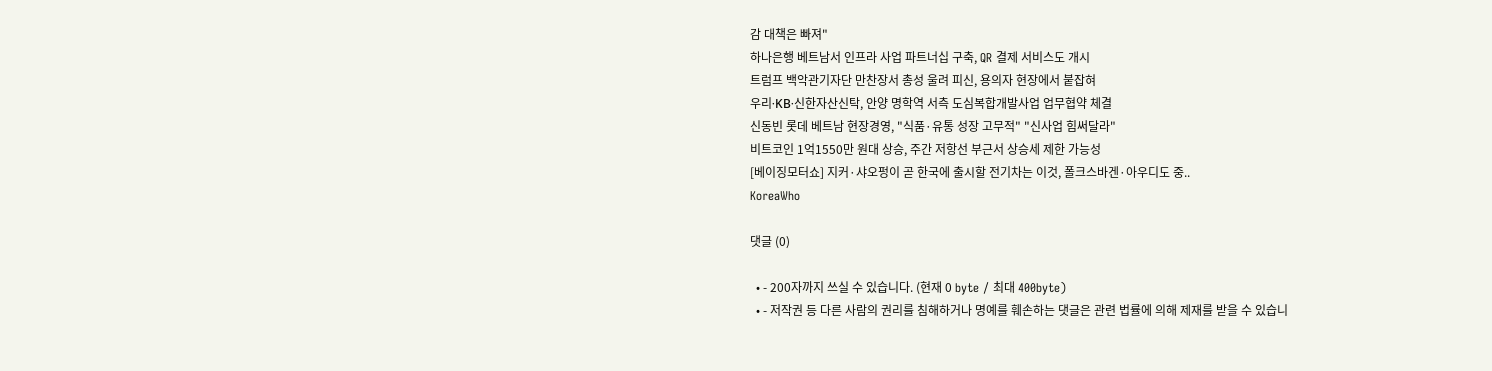감 대책은 빠져"
하나은행 베트남서 인프라 사업 파트너십 구축, QR 결제 서비스도 개시
트럼프 백악관기자단 만찬장서 총성 울려 피신, 용의자 현장에서 붙잡혀
우리ᐧKBᐧ신한자산신탁, 안양 명학역 서측 도심복합개발사업 업무협약 체결
신동빈 롯데 베트남 현장경영, "식품·유통 성장 고무적" "신사업 힘써달라"
비트코인 1억1550만 원대 상승, 주간 저항선 부근서 상승세 제한 가능성
[베이징모터쇼] 지커·샤오펑이 곧 한국에 출시할 전기차는 이것, 폴크스바겐·아우디도 중..
KoreaWho

댓글 (0)

  • - 200자까지 쓰실 수 있습니다. (현재 0 byte / 최대 400byte)
  • - 저작권 등 다른 사람의 권리를 침해하거나 명예를 훼손하는 댓글은 관련 법률에 의해 제재를 받을 수 있습니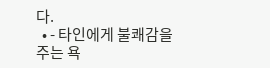다.
  • - 타인에게 불쾌감을 주는 욕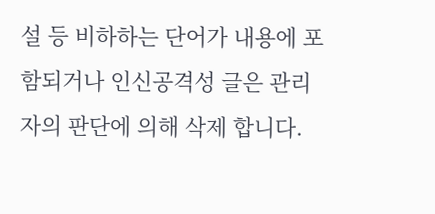설 등 비하하는 단어가 내용에 포함되거나 인신공격성 글은 관리자의 판단에 의해 삭제 합니다.